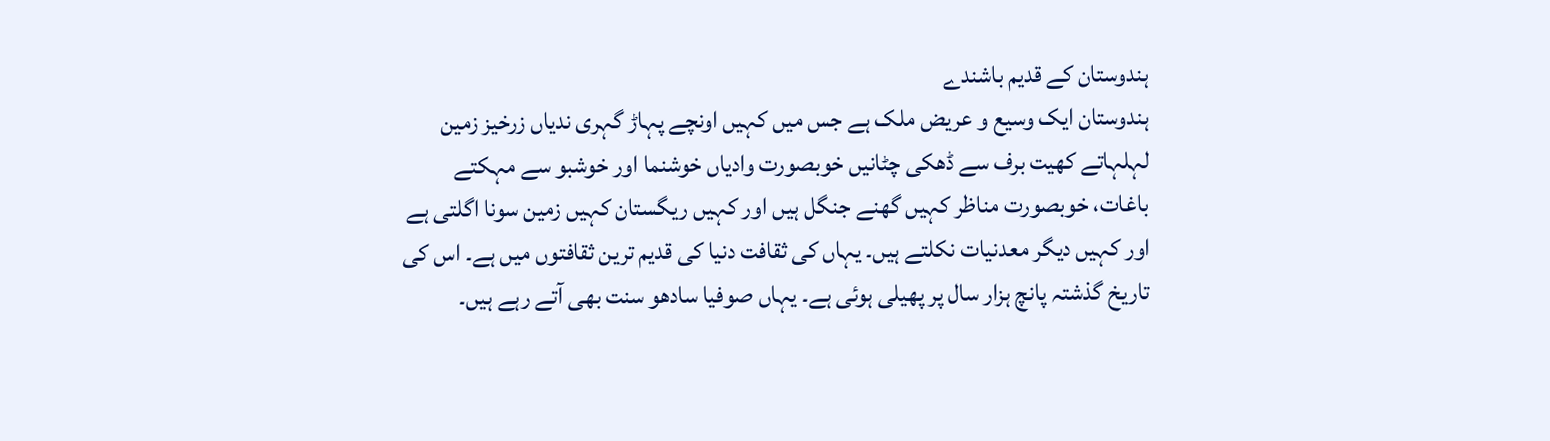ہندوستان کے قدیم باشندے
ہندوستان ایک وسیع و عریض ملک ہے جس میں کہیں اونچے پہاڑ گہری ندیاں زرخیز زمین لہلہاتے کھیت برف سے ڈھکی چٹانیں خوبصورت وادیاں خوشنما اور خوشبو سے مہکتے باغات، خوبصورت مناظر کہیں گھنے جنگل ہیں اور کہیں ریگستان کہیں زمین سونا اگلتی ہے اور کہیں دیگر معدنیات نکلتے ہیں۔ یہاں کی ثقافت دنیا کی قدیم ترین ثقافتوں میں ہے۔ اس کی تاریخ گذشتہ پانچ ہزار سال پر پھیلی ہوئی ہے۔ یہاں صوفیا سادھو سنت بھی آتے رہے ہیں۔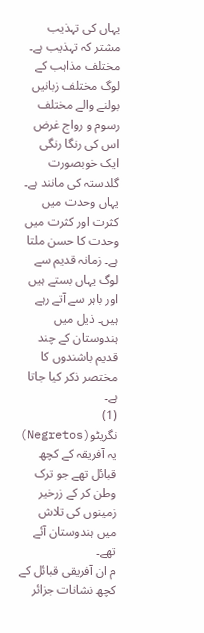یہاں کی تہذیب مشتر کہ تہذیب ہے۔ مختلف مذاہب کے لوگ مختلف زبانیں بولنے والے مختلف رسوم و رواج غرض اس کی رنگا رنگی ایک خوبصورت گلدستہ کی مانند ہے۔ یہاں وحدت میں کثرت اور کثرت میں وحدت کا حسن ملتا ہے۔ زمانہ قدیم سے لوگ یہاں بستے ہیں اور باہر سے آتے رہے ہیں۔ ذیل میں ہندوستان کے چند قدیم باشندوں کا مختصر ذکر کیا جاتا ہے۔
(1) نگریٹو(Negretos) یہ آفریقہ کے کچھ قبائل تھے جو ترک وطن کر کے زرخیر زمینوں کی تلاش میں ہندوستان آئے تھے۔
م ان آفریقی قبائل کے کچھ نشانات جزائر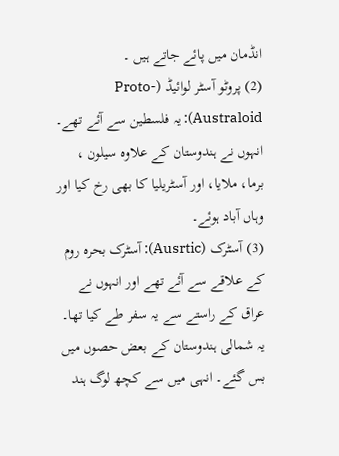انڈمان میں پائے جاتے ہیں ۔
(2) پروٹو آسٹر لوائیڈ (Proto-Australoid): یہ فلسطین سے آئے تھے۔ انہوں نے ہندوستان کے علاوہ سیلون ، برما، ملایا، اور آسٹریلیا کا بھی رخ کیا اور وہاں آباد ہوئے۔
(3) آسٹرک (Ausrtic): آسٹرک بحرہ روم کے علاقے سے آئے تھے اور انہوں نے عراق کے راستے سے یہ سفر طے کیا تھا۔ یہ شمالی ہندوستان کے بعض حصوں میں بس گئے۔ انہی میں سے کچھ لوگ ہند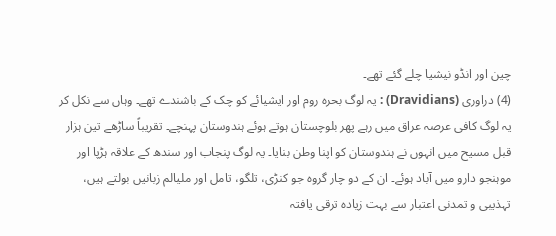چین اور انڈو نیشیا چلے گئے تھے۔
(4) دراوری (Dravidians) : یہ لوگ بحرہ روم اور ایشیائے کو چک کے باشندے تھے۔ وہاں سے نکل کر یہ لوگ کافی عرصہ عراق میں رہے پھر بلوچستان ہوتے ہوئے ہندوستان پہنچے۔ تقریباً ساڑھے تین ہزار قبل مسیح میں انہوں نے ہندوستان کو اپنا وطن بنایا۔ یہ لوگ پنجاب اور سندھ کے علاقہ ہڑپا اور موہنجو دارو میں آباد ہوئے۔ ان کے دو چار گروہ جو کنڑی، تلگو، تامل اور ملیالم زبانیں بولتے ہیں، تہذیبی و تمدنی اعتبار سے بہت زیادہ ترقی یافتہ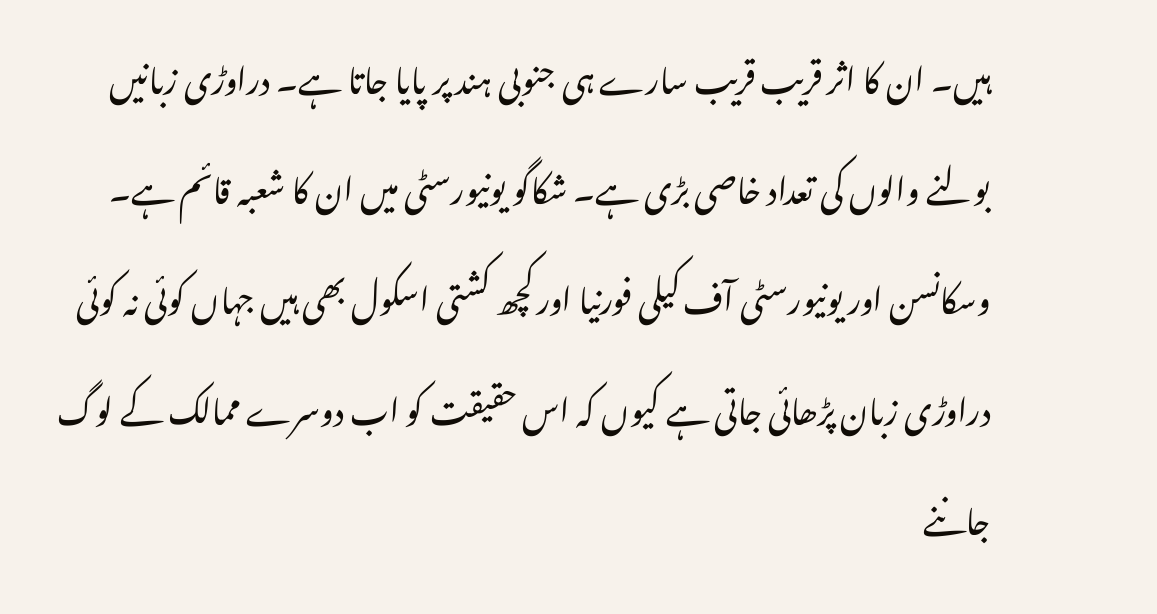ہیں۔ ان کا اثر قریب قریب سارے ہی جنوبی ہند پر پایا جاتا ہے۔ دراوڑی زبانیں بولنے والوں کی تعداد خاصی بڑی ہے۔ شکاگو یونیورسٹی میں ان کا شعبہ قائم ہے۔ وسکانسن اور یونیورسٹی آف کیلی فورنیا اور کچھ کشتی اسکول بھی ہیں جہاں کوئی نہ کوئی دراوڑی زبان پڑھائی جاتی ہے کیوں کہ اس حقیقت کو اب دوسرے ممالک کے لوگ جاننے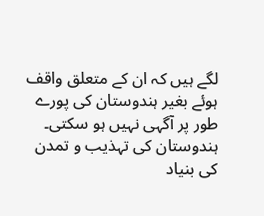لگے ہیں کہ ان کے متعلق واقف ہوئے بغیر ہندوستان کی پورے طور پر آگہی نہیں ہو سکتی۔
ہندوستان کی تہذیب و تمدن کی بنیاد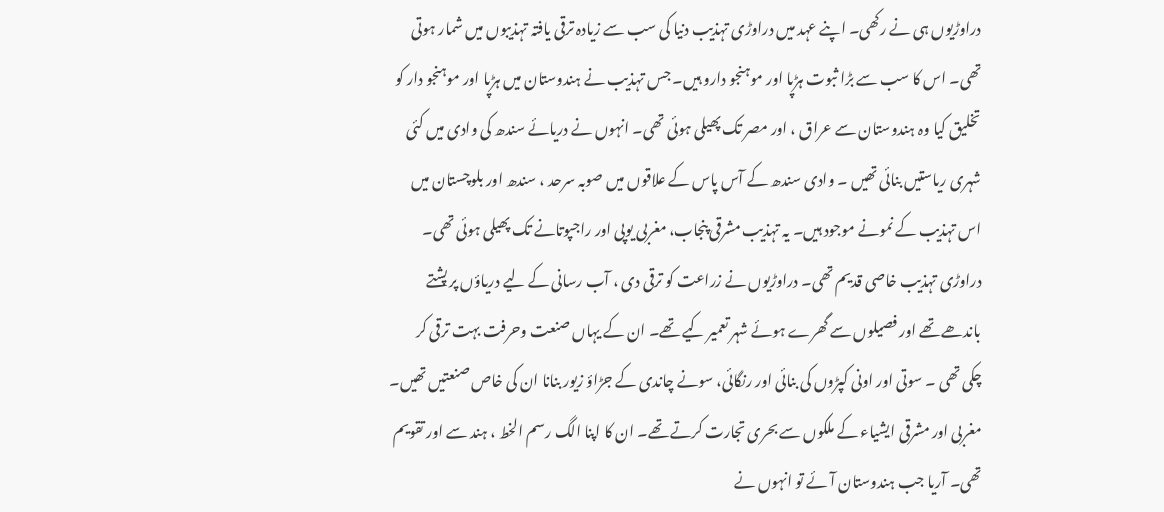دراوڑیوں ہی نے رکھی۔ اپنے عہد میں دراوڑی تہذیب دنیا کی سب سے زیادہ ترقی یافتہ تہذیبوں میں شمار ہوتی تھی۔ اس کا سب سے بڑا ثبوت ہڑپا اور موہنجو دارو ہیں۔ جس تہذیب نے ہندوستان میں ہڑپا اور موہنجو دار کو تخلیق کیا وہ ہندوستان سے عراق ، اور مصر تک پھیلی ہوئی تھی۔ انہوں نے دریائے سندھ کی وادی میں کئی شہری ریاستیں بنائی تھیں ۔ وادی سندھ کے آس پاس کے علاقوں میں صوبہ سرحد ، سندھ اور بلوچستان میں اس تہذیب کے نمونے موجود ہیں۔ یہ تہذیب مشرقی پنجاب، مغربی یوپی اور راجپوتانے تک پھیلی ہوئی تھی۔
دراوڑی تہذیب خاصی قدیم تھی۔ دراوڑیوں نے زراعت کو ترقی دی ، آب رسانی کے لیے دریاؤں پر پشتے باندھے تھے اور فصیلوں سے گھرے ہوئے شہر تعمیر کیے تھے۔ ان کے یہاں صنعت وحرفت بہت ترقی کر چکی تھی ۔ سوتی اور اونی کپڑوں کی بنائی اور رنگائی، سونے چاندی کے جڑاؤ زیور بنانا ان کی خاص صنعتیں تھیں۔ مغربی اور مشرقی ایشیاء کے ملکوں سے بحری تجارت کرتے تھے۔ ان کا اپنا الگ رسم الخط ، ہند سے اور تقویم تھی۔ آریا جب ہندوستان آئے تو انہوں نے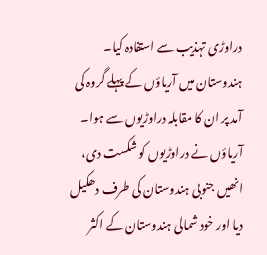دراوڑی تہذیب سے استفادہ کیا۔ ہندوستان میں آریاؤں کے پہلے گروہ کی آمد پر ان کا مقابلہ دراوڑیوں سے ہوا۔ آریاؤں نے دراوڑیوں کو شکست دی، انھیں جنوبی ہندوستان کی طرف دھکیل دیا اور خود شمالی ہندوستان کے اکثر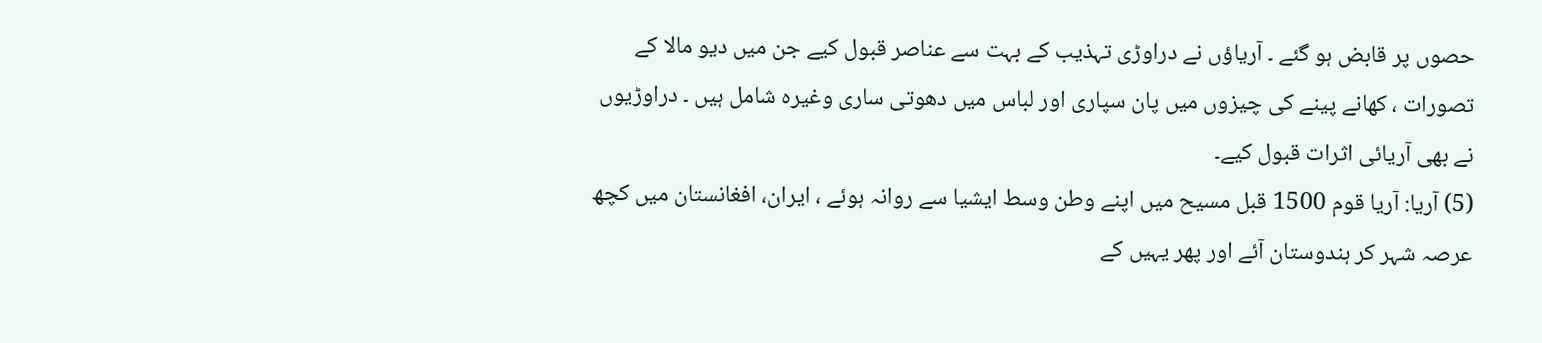حصوں پر قابض ہو گئے ۔ آریاؤں نے دراوڑی تہذیب کے بہت سے عناصر قبول کیے جن میں دیو مالا کے تصورات ، کھانے پینے کی چیزوں میں پان سپاری اور لباس میں دھوتی ساری وغیرہ شامل ہیں ۔ دراوڑیوں نے بھی آریائی اثرات قبول کیے۔
(5) آریا: آریا قوم 1500 قبل مسیح میں اپنے وطن وسط ایشیا سے روانہ ہوئے ، ایران، افغانستان میں کچھ عرصہ شہر کر ہندوستان آئے اور پھر یہیں کے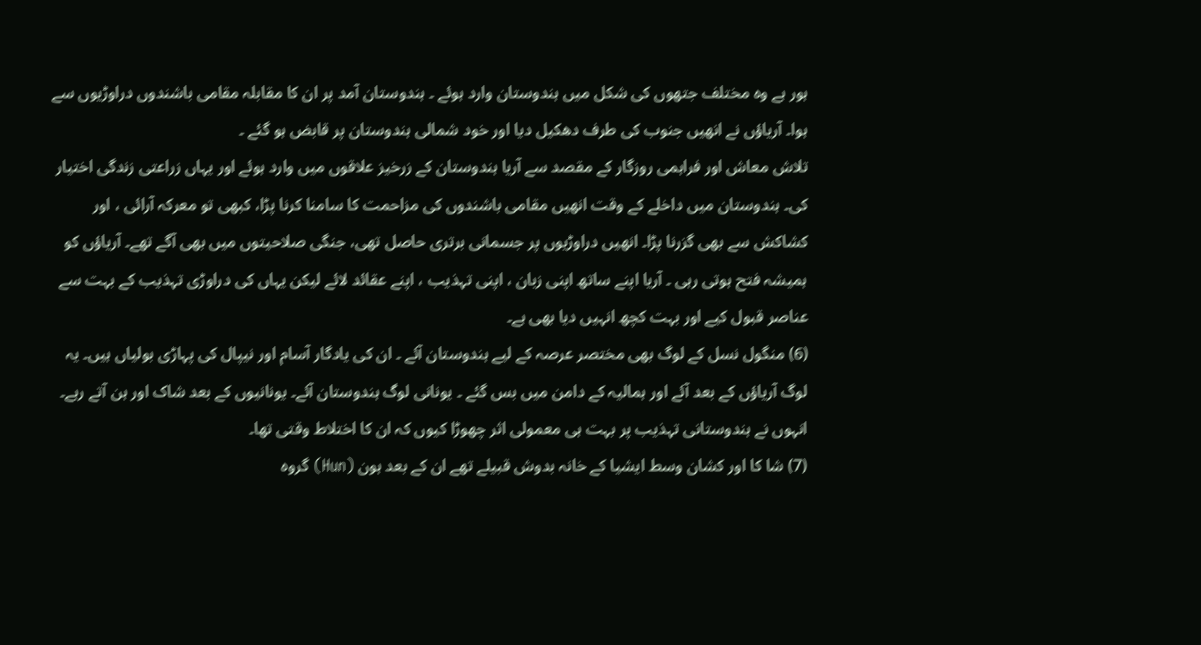ہور ہے وہ مختلف جتھوں کی شکل میں ہندوستان وارد ہوئے ۔ ہندوستان آمد پر ان کا مقابلہ مقامی باشندوں دراوڑیوں سے ہوا۔ آریاؤں نے انھیں جنوب کی طرف دھکیل دیا اور خود شمالی ہندوستان پر قابض ہو گئے ۔
تلاش معاش اور فراہمی روزگار کے مقصد سے آریا ہندوستان کے زرخیز علاقوں میں وارد ہوئے اور یہاں زراعتی زندگی اختیار کی۔ ہندوستان میں داخلے کے وقت انھیں مقامی باشندوں کی مزاحمت کا سامنا کرنا پڑا، کبھی تو معرکہ آرائی ، اور کشاکش سے بھی گزرنا پڑا۔ انھیں دراوڑیوں پر جسمانی برتری حاصل تھی، جنگی صلاحیتوں میں بھی آگے تھے۔ آریاؤں کو ہمیشہ فتح ہوتی رہی ۔ آریا اپنے ساتھ اپنی زبان ، اپنی تہذیب ، اپنے عقائد لائے لیکن یہاں کی دراوڑی تہذیب کے بہت سے عناصر قبول کیے اور بہت کچھ انہیں دیا بھی ہے۔
(6) منگول نسل کے لوگ بھی مختصر عرصہ کے لیے ہندوستان آئے ۔ ان کی یادگار آسام اور نیپال کی پہاڑی بولیاں ہیں۔ یہ لوگ آریاؤں کے بعد آئے اور ہمالیہ کے دامن میں بس گئے ۔ یونانی لوگ ہندوستان آئے۔ یونانیوں کے بعد شاک اور ہن آتے رہے۔ انہوں نے ہندوستانی تہذیب پر بہت ہی معمولی اثر چھوڑا کیوں کہ ان کا اختلاط وقتی تھا۔
(7) شا کا اور کشان وسط ایشیا کے خانہ بدوش قبیلے تھے ان کے بعد ہون (Hun) گروہ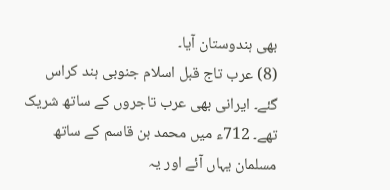بھی ہندوستان آیا۔
(8) عرب تاج قبل اسلام جنوبی ہند کراس گئے۔ ایرانی بھی عرب تاجروں کے ساتھ شریک تھے۔ 712ء میں محمد بن قاسم کے ساتھ مسلمان یہاں آئے اور یہ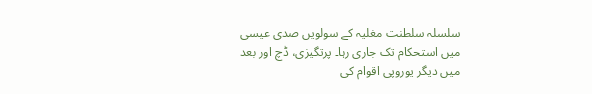سلسلہ سلطنت مغلیہ کے سولویں صدی عیسی میں استحکام تک جاری رہا۔ پرتگیزی، ڈچ اور بعد میں دیگر یوروپی اقوام کی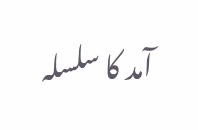آمد کا سلسلہ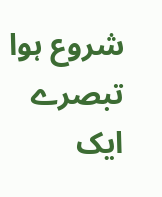شروع ہوا
تبصرے
ایک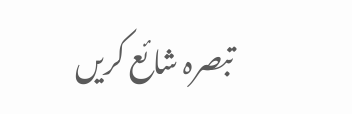تبصرہ شائع کریں